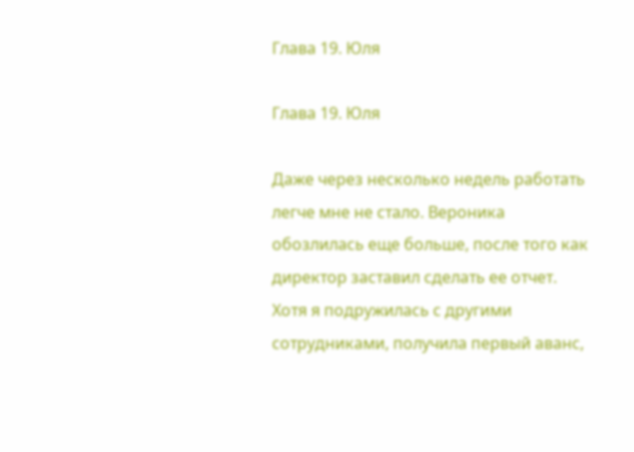Глава 19. Юля

Глава 19. Юля

Даже через несколько недель работать легче мне не стало. Вероника обозлилась еще больше, после того как директор заставил сделать ее отчет. Хотя я подружилась с другими сотрудниками, получила первый аванс,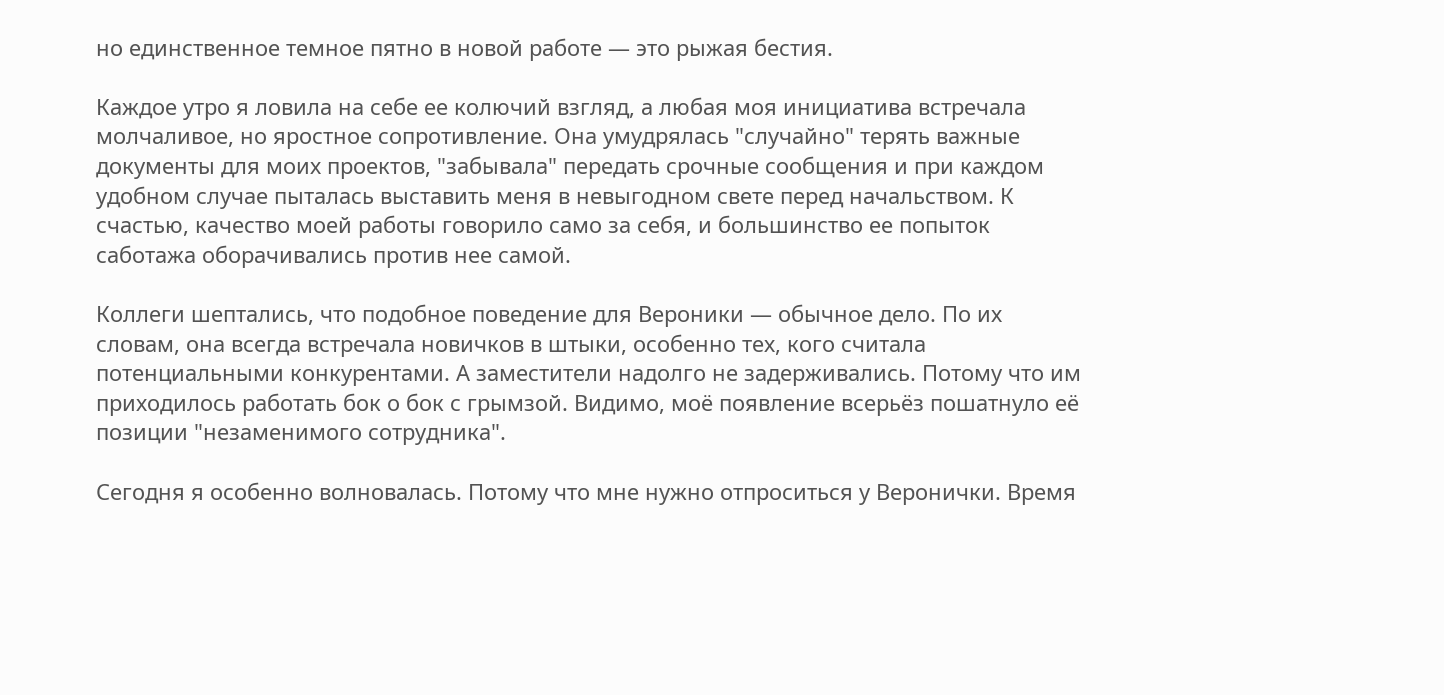но единственное темное пятно в новой работе — это рыжая бестия.

Каждое утро я ловила на себе ее колючий взгляд, а любая моя инициатива встречала молчаливое, но яростное сопротивление. Она умудрялась "случайно" терять важные документы для моих проектов, "забывала" передать срочные сообщения и при каждом удобном случае пыталась выставить меня в невыгодном свете перед начальством. К счастью, качество моей работы говорило само за себя, и большинство ее попыток саботажа оборачивались против нее самой.

Коллеги шептались, что подобное поведение для Вероники — обычное дело. По их словам, она всегда встречала новичков в штыки, особенно тех, кого считала потенциальными конкурентами. А заместители надолго не задерживались. Потому что им приходилось работать бок о бок с грымзой. Видимо, моё появление всерьёз пошатнуло её позиции "незаменимого сотрудника".

Сегодня я особенно волновалась. Потому что мне нужно отпроситься у Веронички. Время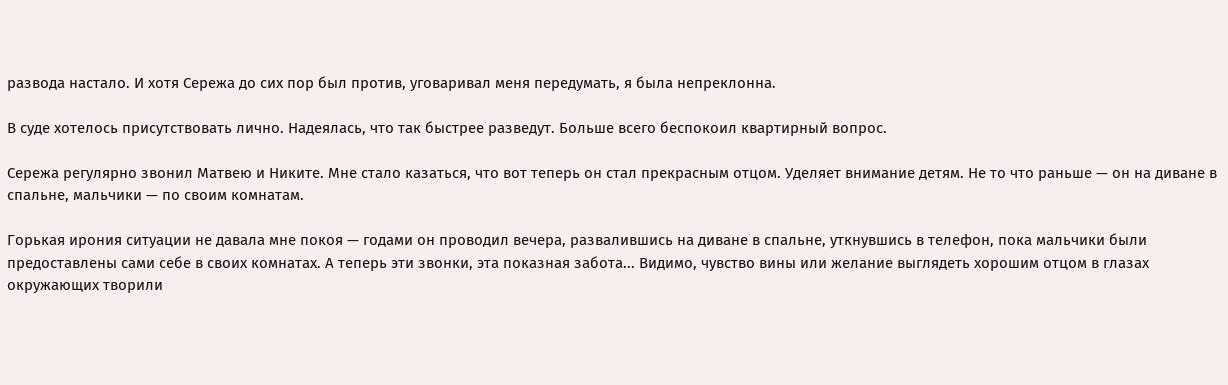развода настало. И хотя Сережа до сих пор был против, уговаривал меня передумать, я была непреклонна.

В суде хотелось присутствовать лично. Надеялась, что так быстрее разведут. Больше всего беспокоил квартирный вопрос.

Сережа регулярно звонил Матвею и Никите. Мне стало казаться, что вот теперь он стал прекрасным отцом. Уделяет внимание детям. Не то что раньше — он на диване в спальне, мальчики — по своим комнатам.

Горькая ирония ситуации не давала мне покоя — годами он проводил вечера, развалившись на диване в спальне, уткнувшись в телефон, пока мальчики были предоставлены сами себе в своих комнатах. А теперь эти звонки, эта показная забота... Видимо, чувство вины или желание выглядеть хорошим отцом в глазах окружающих творили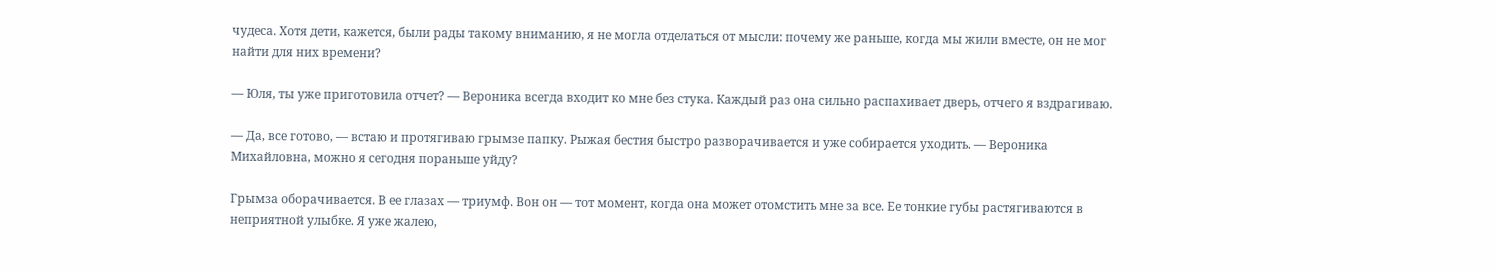чудеса. Хотя дети, кажется, были рады такому вниманию, я не могла отделаться от мысли: почему же раньше, когда мы жили вместе, он не мог найти для них времени?

— Юля, ты уже приготовила отчет? — Вероника всегда входит ко мне без стука. Каждый раз она сильно распахивает дверь, отчего я вздрагиваю.

— Да, все готово, — встаю и протягиваю грымзе папку. Рыжая бестия быстро разворачивается и уже собирается уходить. — Вероника Михайловна, можно я сегодня пораньше уйду?

Грымза оборачивается. В ее глазах — триумф. Вон он — тот момент, когда она может отомстить мне за все. Ее тонкие губы растягиваются в неприятной улыбке. Я уже жалею,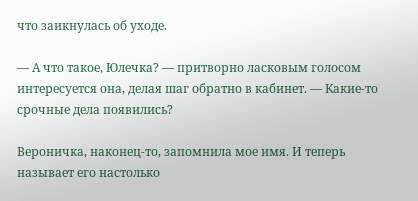что заикнулась об уходе.

— А что такое, Юлечка? — притворно ласковым голосом интересуется она, делая шаг обратно в кабинет. — Какие-то срочные дела появились?

Вероничка, наконец-то, запомнила мое имя. И теперь называет его настолько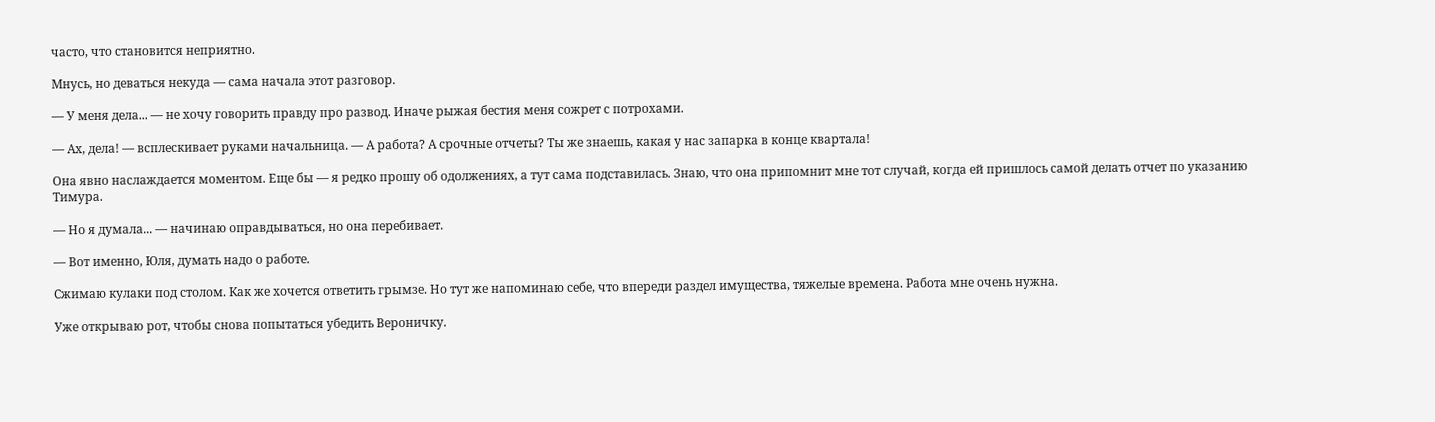часто, что становится неприятно.

Мнусь, но деваться некуда — сама начала этот разговор.

— У меня дела... — не хочу говорить правду про развод. Иначе рыжая бестия меня сожрет с потрохами.

— Ах, дела! — всплескивает руками начальница. — А работа? А срочные отчеты? Ты же знаешь, какая у нас запарка в конце квартала!

Она явно наслаждается моментом. Еще бы — я редко прошу об одолжениях, а тут сама подставилась. Знаю, что она припомнит мне тот случай, когда ей пришлось самой делать отчет по указанию Тимура.

— Но я думала... — начинаю оправдываться, но она перебивает.

— Вот именно, Юля, думать надо о работе.

Сжимаю кулаки под столом. Как же хочется ответить грымзе. Но тут же напоминаю себе, что впереди раздел имущества, тяжелые времена. Работа мне очень нужна.

Уже открываю рот, чтобы снова попытаться убедить Вероничку.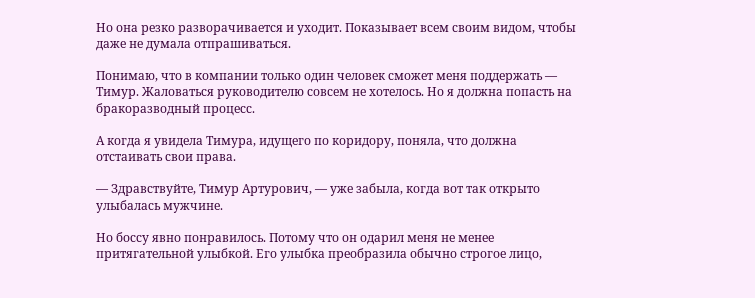Но она резко разворачивается и уходит. Показывает всем своим видом, чтобы даже не думала отпрашиваться.

Понимаю, что в компании только один человек сможет меня поддержать — Тимур. Жаловаться руководителю совсем не хотелось. Но я должна попасть на бракоразводный процесс.

А когда я увидела Тимура, идущего по коридору, поняла, что должна отстаивать свои права.

— Здравствуйте, Тимур Артурович, — уже забыла, когда вот так открыто улыбалась мужчине.

Но боссу явно понравилось. Потому что он одарил меня не менее притягательной улыбкой. Его улыбка преобразила обычно строгое лицо,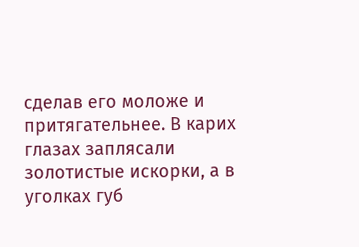сделав его моложе и притягательнее. В карих глазах заплясали золотистые искорки, а в уголках губ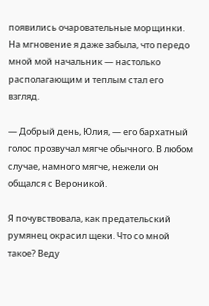появились очаровательные морщинки. На мгновение я даже забыла, что передо мной мой начальник — настолько располагающим и теплым стал его взгляд.

— Добрый день, Юлия, — его бархатный голос прозвучал мягче обычного. В любом случае, намного мягче, нежели он общался с Вероникой.

Я почувствовала, как предательский румянец окрасил щеки. Что со мной такое? Веду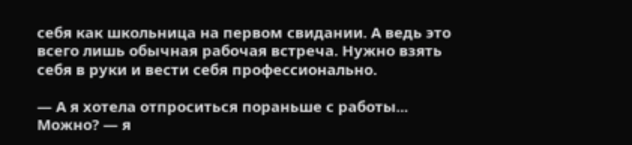себя как школьница на первом свидании. А ведь это всего лишь обычная рабочая встреча. Нужно взять себя в руки и вести себя профессионально.

— А я хотела отпроситься пораньше с работы... Можно? — я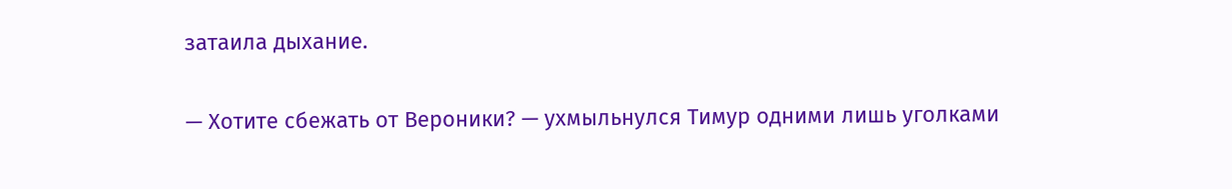затаила дыхание.

— Хотите сбежать от Вероники? — ухмыльнулся Тимур одними лишь уголками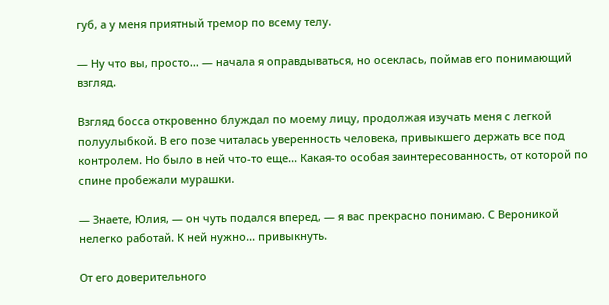губ, а у меня приятный тремор по всему телу.

— Ну что вы, просто... — начала я оправдываться, но осеклась, поймав его понимающий взгляд.

Взгляд босса откровенно блуждал по моему лицу, продолжая изучать меня с легкой полуулыбкой. В его позе читалась уверенность человека, привыкшего держать все под контролем. Но было в ней что-то еще... Какая-то особая заинтересованность, от которой по спине пробежали мурашки.

— Знаете, Юлия, — он чуть подался вперед, — я вас прекрасно понимаю. С Вероникой нелегко работай. К ней нужно... привыкнуть.

От его доверительного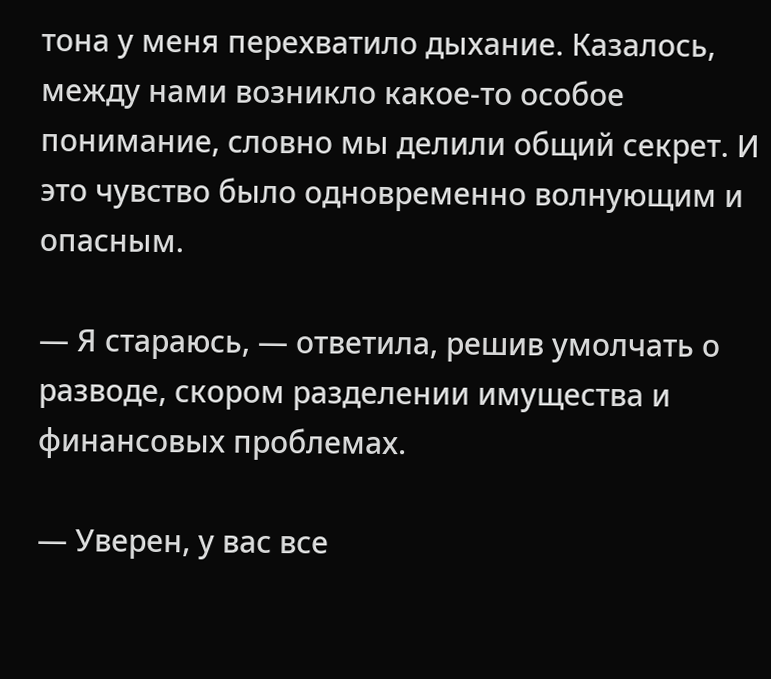тона у меня перехватило дыхание. Казалось, между нами возникло какое-то особое понимание, словно мы делили общий секрет. И это чувство было одновременно волнующим и опасным.

— Я стараюсь, — ответила, решив умолчать о разводе, скором разделении имущества и финансовых проблемах.

— Уверен, у вас все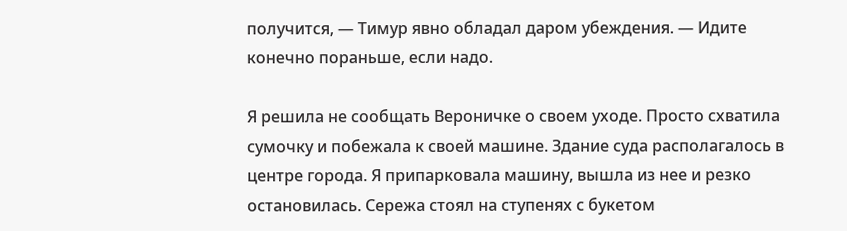получится, — Тимур явно обладал даром убеждения. — Идите конечно пораньше, если надо.

Я решила не сообщать Вероничке о своем уходе. Просто схватила сумочку и побежала к своей машине. Здание суда располагалось в центре города. Я припарковала машину, вышла из нее и резко остановилась. Сережа стоял на ступенях с букетом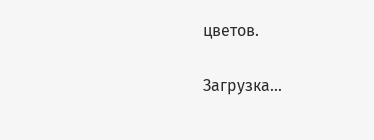цветов.

Загрузка...